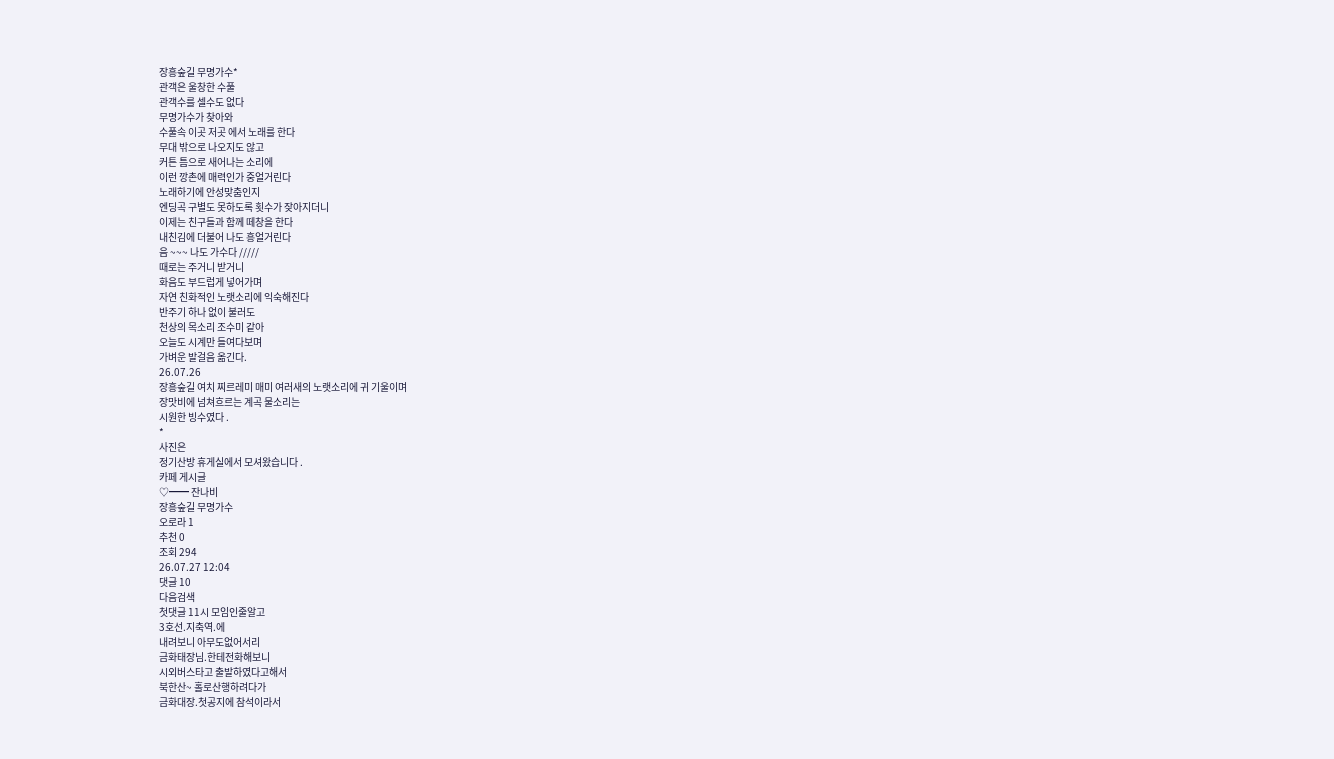장흥숲길 무명가수*
관객은 울창한 수풀
관객수를 셀수도 없다
무명가수가 찾아와
수풀속 이곳 저곳 에서 노래를 한다
무대 밖으로 나오지도 않고
커튼 틈으로 새어나는 소리에
이런 깡촌에 매력인가 중얼거린다
노래하기에 안성맞춤인지
엔딩곡 구별도 못하도록 횟수가 잦아지더니
이제는 친구들과 함께 떼창을 한다
내친김에 더불어 나도 흥얼거린다
음 ~~~ 나도 가수다 /////
때로는 주거니 받거니
화음도 부드럽게 넣어가며
자연 친화적인 노랫소리에 익숙해진다
반주기 하나 없이 불러도
천상의 목소리 조수미 같아
오늘도 시계만 들여다보며
가벼운 발걸음 옮긴다.
26.07.26
장흥숲길 여치 찌르레미 매미 여러새의 노랫소리에 귀 기울이며
장맛비에 넘쳐흐르는 계곡 물소리는
시원한 빙수였다 .
*
사진은
정기산방 휴게실에서 모셔왔습니다 .
카페 게시글
♡━━ 잔나비
장흥숲길 무명가수
오로라 1
추천 0
조회 294
26.07.27 12:04
댓글 10
다음검색
첫댓글 11시 모임인줄알고
3호선.지축역.에
내려보니 아무도없어서리
금화태장님.한테전화해보니
시외버스타고 출발하였다고해서
북한산~ 홀로산행하려다가
금화대장.첫공지에 참석이라서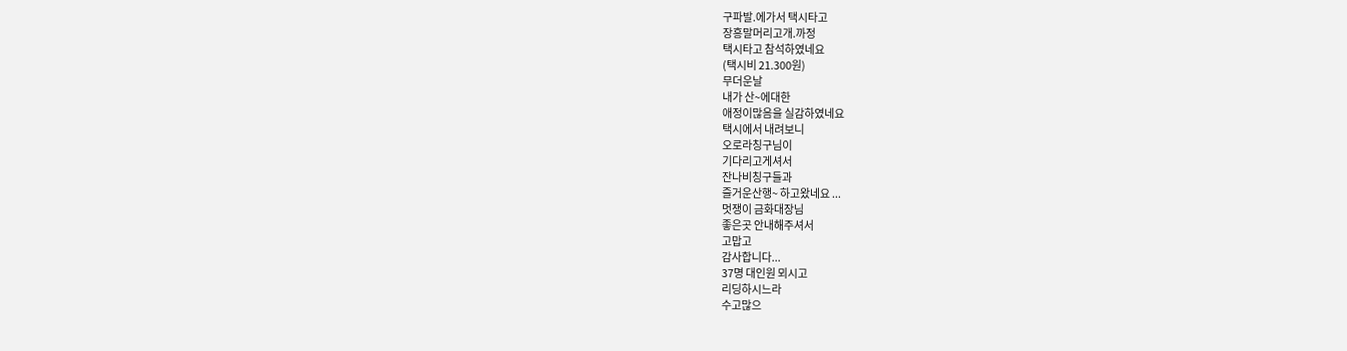구파발.에가서 택시타고
장흥말머리고개.까정
택시타고 참석하였네요
(택시비 21.300원)
무더운날
내가 산~에대한
애정이많음을 실감하였네요
택시에서 내려보니
오로라칭구님이
기다리고게셔서
잔나비칭구들과
즐거운산행~ 하고왔네요 ...
멋쟁이 금화대장님
좋은곳 안내해주셔서
고맙고
감사합니다...
37명 대인원 뫼시고
리딩하시느라
수고많으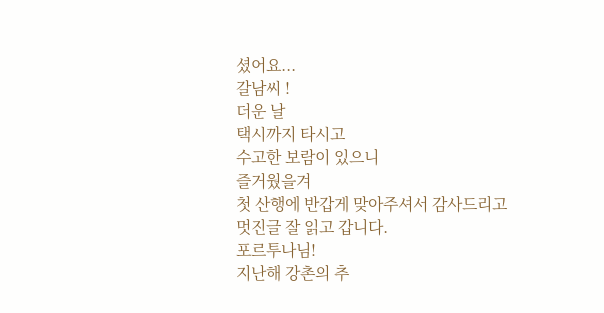셨어요...
갈남씨 !
더운 날
택시까지 타시고
수고한 보람이 있으니
즐거웠을겨
첫 산행에 반갑게 맞아주셔서 감사드리고
멋진글 잘 읽고 갑니다.
포르투나님!
지난해 강촌의 추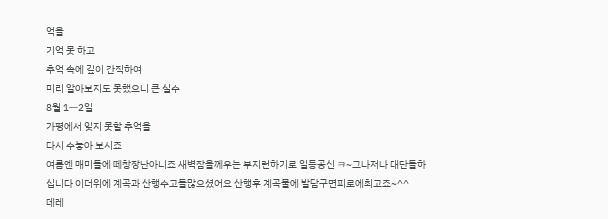억을
기억 못 하고
추억 속에 깊이 간직하여
미리 알아보지도 못했으니 큰 실수
8월 1ㅡ2일
가평에서 잊지 못할 추억을
다시 수놓아 보시죠
여름엔 매미들에 떼창장난아니죠 새벽잠을께우는 부지런하기로 일등공신 ㅋ~그나저나 대단들하십니다 이더위에 계곡과 산행수고들많으셨어요 산행후 계곡물에 발담구면피로에최고죠~^^
데레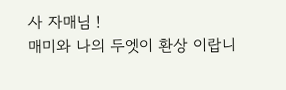사 자매님 !
매미와 나의 두엣이 환상 이랍니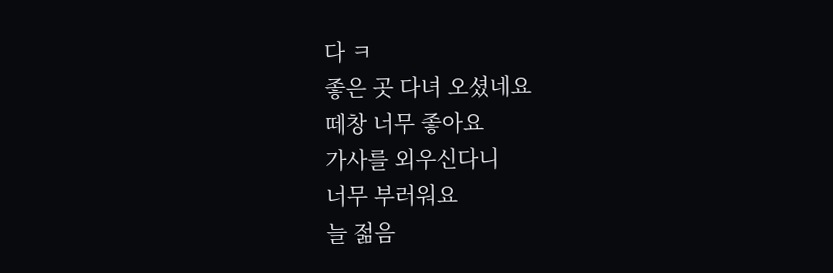다 ㅋ
좋은 곳 다녀 오셨네요
떼창 너무 좋아요
가사를 외우신다니
너무 부러워요
늘 젊음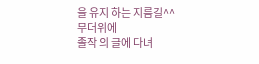을 유지 하는 지름길^^
무더위에
졸작 의 글에 다녀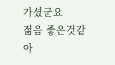가셨군요
젊음 좋은것같아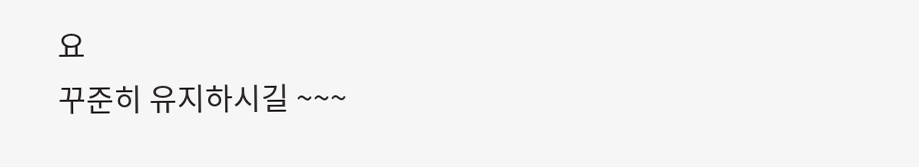요
꾸준히 유지하시길 ~~~